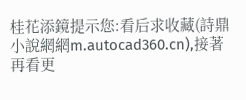桂花添鏡提示您:看后求收藏(詩鼎小說網網m.autocad360.cn),接著再看更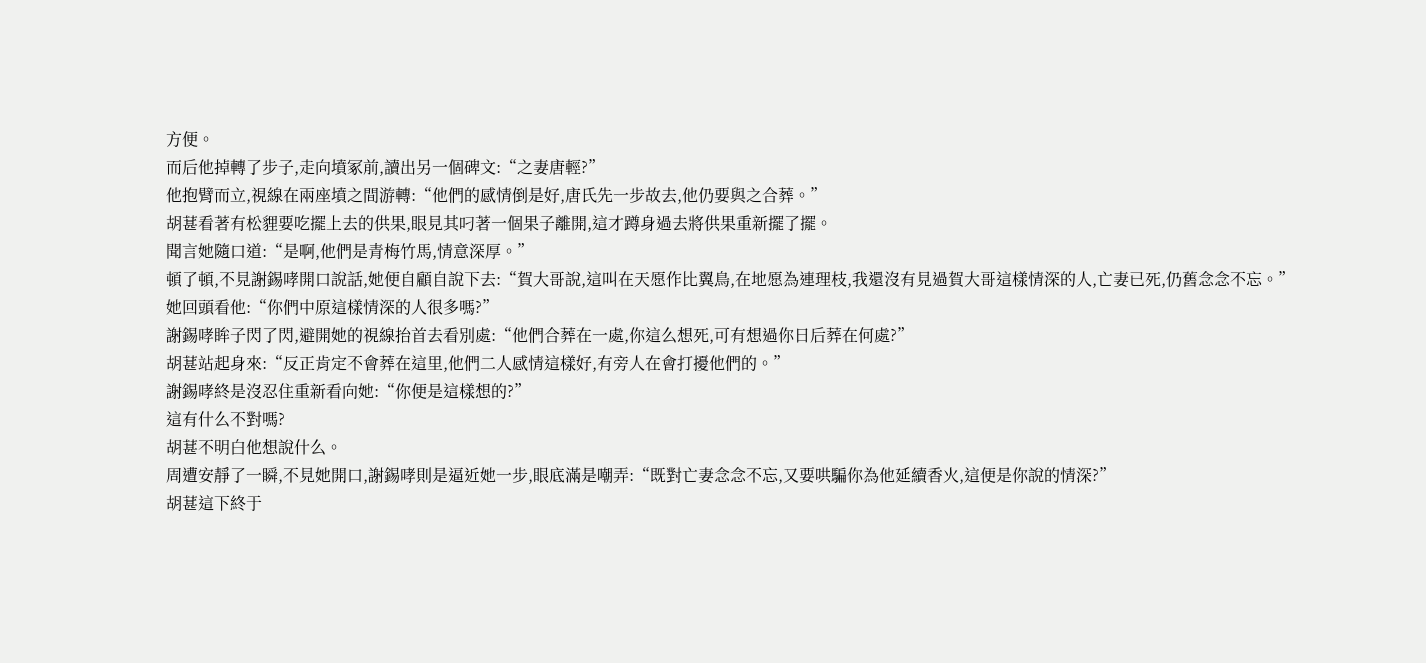方便。
而后他掉轉了步子,走向墳冢前,讀出另一個碑文:“之妻唐輕?”
他抱臂而立,視線在兩座墳之間游轉:“他們的感情倒是好,唐氏先一步故去,他仍要與之合葬。”
胡葚看著有松貍要吃擺上去的供果,眼見其叼著一個果子離開,這才蹲身過去將供果重新擺了擺。
聞言她隨口道:“是啊,他們是青梅竹馬,情意深厚。”
頓了頓,不見謝錫哮開口說話,她便自顧自說下去:“賀大哥說,這叫在天愿作比翼鳥,在地愿為連理枝,我還沒有見過賀大哥這樣情深的人,亡妻已死,仍舊念念不忘。”
她回頭看他:“你們中原這樣情深的人很多嗎?”
謝錫哮眸子閃了閃,避開她的視線抬首去看別處:“他們合葬在一處,你這么想死,可有想過你日后葬在何處?”
胡葚站起身來:“反正肯定不會葬在這里,他們二人感情這樣好,有旁人在會打擾他們的。”
謝錫哮終是沒忍住重新看向她:“你便是這樣想的?”
這有什么不對嗎?
胡葚不明白他想說什么。
周遭安靜了一瞬,不見她開口,謝錫哮則是逼近她一步,眼底滿是嘲弄:“既對亡妻念念不忘,又要哄騙你為他延續香火,這便是你說的情深?”
胡葚這下終于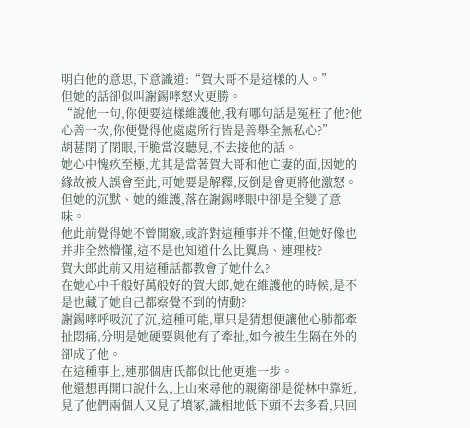明白他的意思,下意識道:“賀大哥不是這樣的人。”
但她的話卻似叫謝錫哮怒火更勝。
“說他一句,你便要這樣維護他,我有哪句話是冤枉了他?他心善一次,你便覺得他處處所行皆是善舉全無私心?”
胡葚閉了閉眼,干脆當沒聽見,不去接他的話。
她心中愧疚至極,尤其是當著賀大哥和他亡妻的面,因她的緣故被人誤會至此,可她要是解釋,反倒是會更將他激怒。
但她的沉默、她的維護,落在謝錫哮眼中卻是全變了意味。
他此前覺得她不曾開竅,或許對這種事并不懂,但她好像也并非全然懵懂,這不是也知道什么比翼鳥、連理枝?
賀大郎此前又用這種話都教會了她什么?
在她心中千般好萬般好的賀大郎,她在維護他的時候,是不是也藏了她自己都察覺不到的情動?
謝錫哮呼吸沉了沉,這種可能,單只是猜想便讓他心肺都牽扯悶痛,分明是她硬要與他有了牽扯,如今被生生隔在外的卻成了他。
在這種事上,連那個唐氏都似比他更進一步。
他還想再開口說什么,上山來尋他的親衛卻是從林中靠近,見了他們兩個人又見了墳冢,識相地低下頭不去多看,只回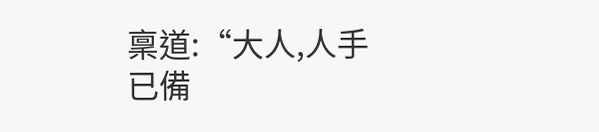稟道:“大人,人手已備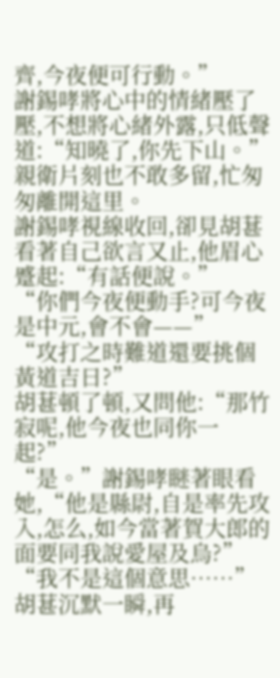齊,今夜便可行動。”
謝錫哮將心中的情緒壓了壓,不想將心緒外露,只低聲道:“知曉了,你先下山。”
親衛片刻也不敢多留,忙匆匆離開這里。
謝錫哮視線收回,卻見胡葚看著自己欲言又止,他眉心蹙起:“有話便說。”
“你們今夜便動手?可今夜是中元,會不會——”
“攻打之時難道還要挑個黃道吉日?”
胡葚頓了頓,又問他:“那竹寂呢,他今夜也同你一起?”
“是。”謝錫哮瞇著眼看她,“他是縣尉,自是率先攻入,怎么,如今當著賀大郎的面要同我說愛屋及烏?”
“我不是這個意思……”
胡葚沉默一瞬,再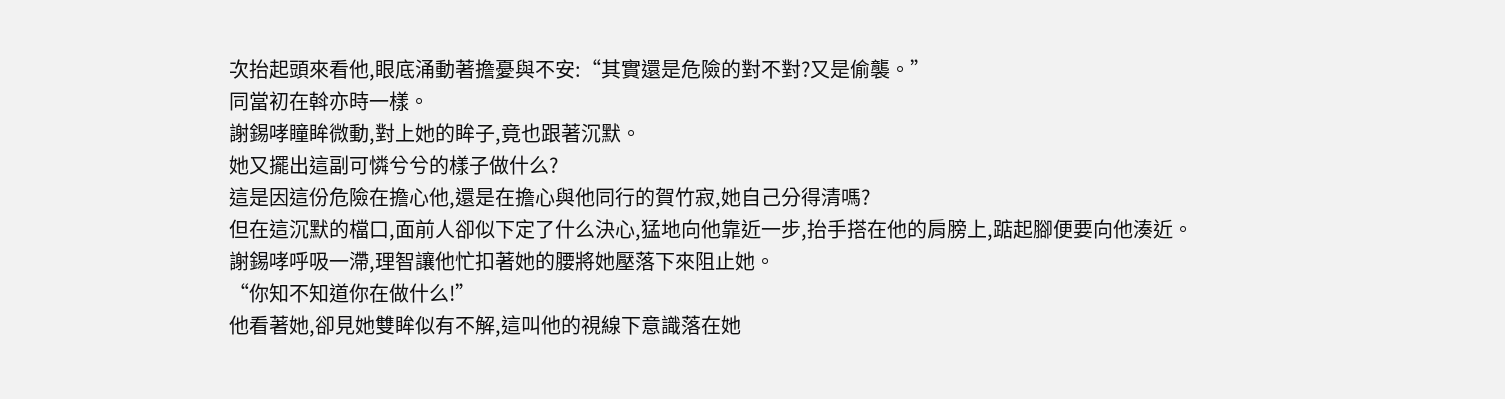次抬起頭來看他,眼底涌動著擔憂與不安:“其實還是危險的對不對?又是偷襲。”
同當初在斡亦時一樣。
謝錫哮瞳眸微動,對上她的眸子,竟也跟著沉默。
她又擺出這副可憐兮兮的樣子做什么?
這是因這份危險在擔心他,還是在擔心與他同行的賀竹寂,她自己分得清嗎?
但在這沉默的檔口,面前人卻似下定了什么決心,猛地向他靠近一步,抬手搭在他的肩膀上,踮起腳便要向他湊近。
謝錫哮呼吸一滯,理智讓他忙扣著她的腰將她壓落下來阻止她。
“你知不知道你在做什么!”
他看著她,卻見她雙眸似有不解,這叫他的視線下意識落在她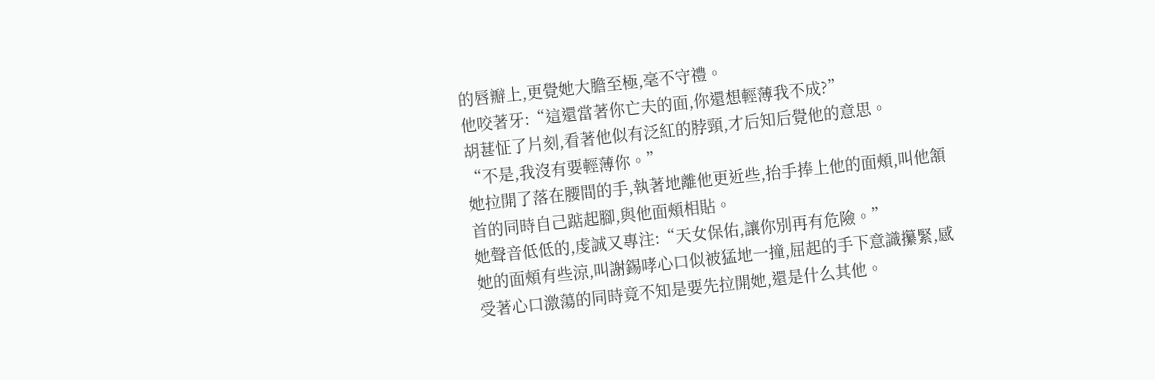的唇瓣上,更覺她大膽至極,毫不守禮。
他咬著牙:“這還當著你亡夫的面,你還想輕薄我不成?”
胡葚怔了片刻,看著他似有泛紅的脖頸,才后知后覺他的意思。
“不是,我沒有要輕薄你。”
她拉開了落在腰間的手,執著地離他更近些,抬手捧上他的面頰,叫他頷首的同時自己踮起腳,與他面頰相貼。
她聲音低低的,虔誠又專注:“天女保佑,讓你別再有危險。”
她的面頰有些涼,叫謝錫哮心口似被猛地一撞,屈起的手下意識攥緊,感受著心口激蕩的同時竟不知是要先拉開她,還是什么其他。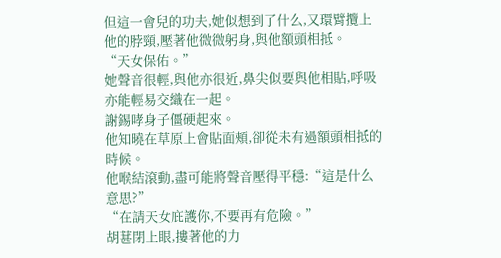但這一會兒的功夫,她似想到了什么,又環臂攬上他的脖頸,壓著他微微躬身,與他額頭相抵。
“天女保佑。”
她聲音很輕,與他亦很近,鼻尖似要與他相貼,呼吸亦能輕易交織在一起。
謝錫哮身子僵硬起來。
他知曉在草原上會貼面頰,卻從未有過額頭相抵的時候。
他喉結滾動,盡可能將聲音壓得平穩:“這是什么意思?”
“在請天女庇護你,不要再有危險。”
胡葚閉上眼,摟著他的力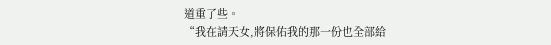道重了些。
“我在請天女,將保佑我的那一份也全部給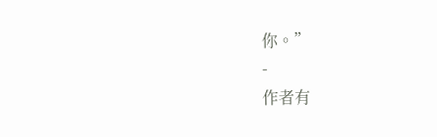你。”
-
作者有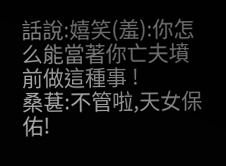話說:嬉笑(羞):你怎么能當著你亡夫墳前做這種事 !
桑葚:不管啦,天女保佑!